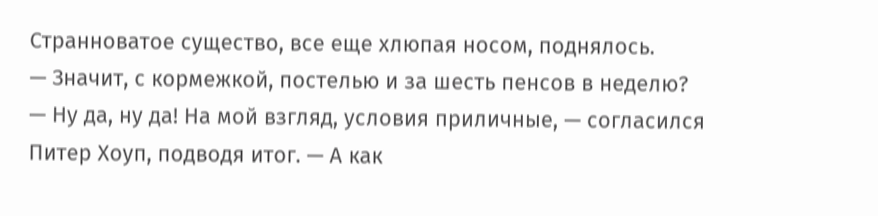Странноватое существо, все еще хлюпая носом, поднялось.
— Значит, с кормежкой, постелью и за шесть пенсов в неделю?
— Ну да, ну да! На мой взгляд, условия приличные, — согласился Питер Хоуп, подводя итог. — А как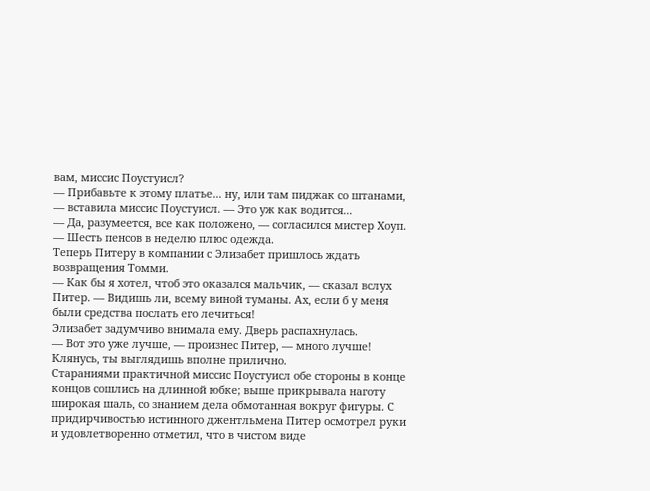вам, миссис Поустуисл?
— Прибавьте к этому платье... ну, или там пиджак со штанами, — вставила миссис Поустуисл. — Это уж как водится...
— Да, разумеется, все как положено, — согласился мистер Хоуп. — Шесть пенсов в неделю плюс одежда.
Теперь Питеру в компании с Элизабет пришлось ждать возвращения Томми.
— Как бы я хотел, чтоб это оказался мальчик, — сказал вслух Питер. — Видишь ли, всему виной туманы. Ах, если б у меня были средства послать его лечиться!
Элизабет задумчиво внимала ему. Дверь распахнулась.
— Вот это уже лучше, — произнес Питер, — много лучше! Клянусь, ты выглядишь вполне прилично.
Стараниями практичной миссис Поустуисл обе стороны в конце концов сошлись на длинной юбке; выше прикрывала наготу широкая шаль, со знанием дела обмотанная вокруг фигуры. С придирчивостью истинного джентльмена Питер осмотрел руки и удовлетворенно отметил, что в чистом виде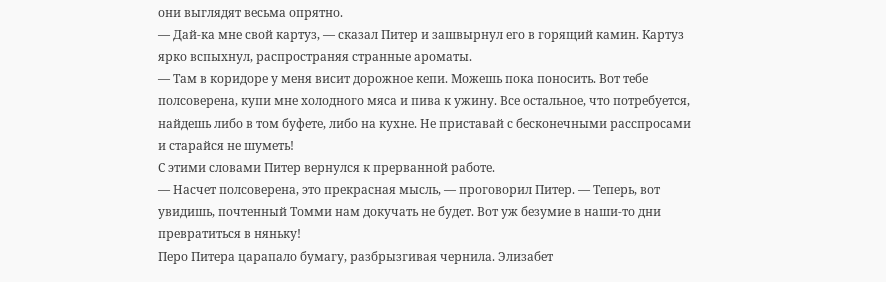они выглядят весьма опрятно.
— Дай-ка мне свой картуз, — сказал Питер и зашвырнул его в горящий камин. Картуз ярко вспыхнул, распространяя странные ароматы.
— Там в коридоре у меня висит дорожное кепи. Можешь пока поносить. Вот тебе полсоверена, купи мне холодного мяса и пива к ужину. Все остальное, что потребуется, найдешь либо в том буфете, либо на кухне. Не приставай с бесконечными расспросами и старайся не шуметь!
С этими словами Питер вернулся к прерванной работе.
— Насчет полсоверена, это прекрасная мысль, — проговорил Питер. — Теперь, вот увидишь, почтенный Томми нам докучать не будет. Вот уж безумие в наши-то дни превратиться в няньку!
Перо Питера царапало бумагу, разбрызгивая чернила. Элизабет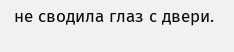не сводила глаз с двери.